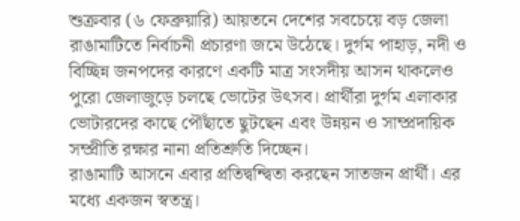শুক্রবার (৬ ফেব্রুয়ারি) আয়তনে দেশের সবচেয়ে বড় জেলা রাঙামাটিতে নির্বাচনী প্রচারণা জমে উঠেছে। দুর্গম পাহাড়, নদী ও বিচ্ছিন্ন জনপদের কারণে একটি মাত্র সংসদীয় আসন থাকলেও পুরো জেলাজুড়ে চলছে ভোটের উৎসব। প্রার্থীরা দুর্গম এলাকার ভোটারদের কাছে পৌঁছাতে ছুটছেন এবং উন্নয়ন ও সাম্প্রদায়িক সম্প্রীতি রক্ষার নানা প্রতিশ্রুতি দিচ্ছেন।
রাঙামাটি আসনে এবার প্রতিদ্বন্দ্বিতা করছেন সাতজন প্রার্থী। এর মধ্যে একজন স্বতন্ত্র।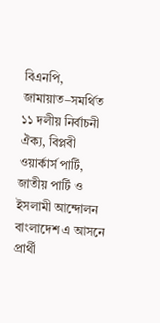বিএনপি, জামায়াত–সমর্থিত ১১ দলীয় নির্বাচনী ঐক্য, বিপ্লবী ওয়ার্কার্স পার্টি, জাতীয় পার্টি ও ইসলামী আন্দোলন বাংলাদেশ এ আসনে প্রার্থী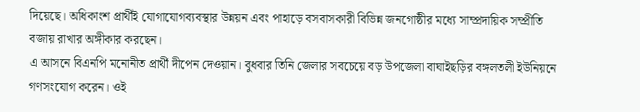দিয়েছে। অধিকাংশ প্রার্থীই যোগাযোগব্যবস্থার উন্নয়ন এবং পাহাড়ে বসবাসকারী বিভিন্ন জনগোষ্ঠীর মধ্যে সাম্প্রদায়িক সম্প্রীতি বজায় রাখার অঙ্গীকার করছেন।
এ আসনে বিএনপি মনোনীত প্রার্থী দীপেন দেওয়ান। বুধবার তিনি জেলার সবচেয়ে বড় উপজেলা বাঘাইছড়ির বঙ্গলতলী ইউনিয়নে গণসংযোগ করেন। ওই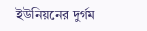ইউনিয়নের দুর্গম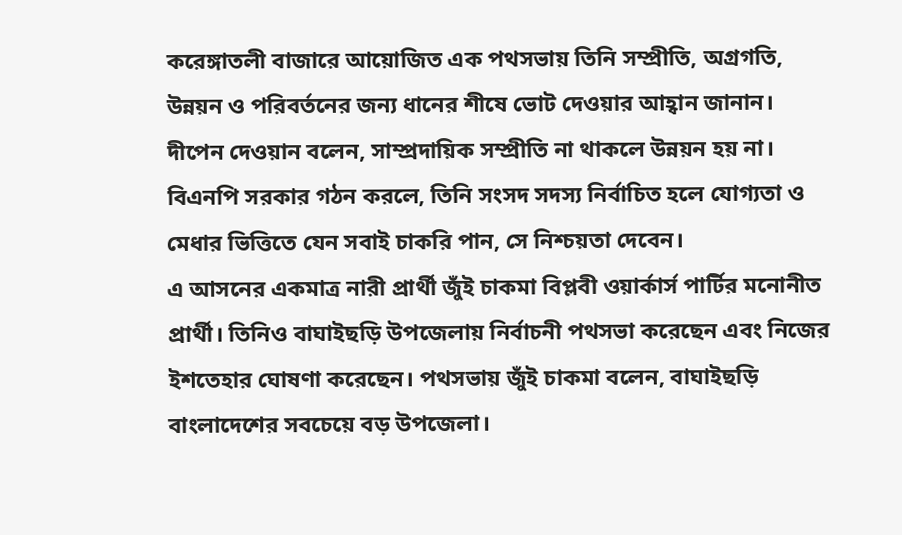করেঙ্গাতলী বাজারে আয়োজিত এক পথসভায় তিনি সম্প্রীতি, অগ্রগতি, উন্নয়ন ও পরিবর্তনের জন্য ধানের শীষে ভোট দেওয়ার আহ্বান জানান।
দীপেন দেওয়ান বলেন, সাম্প্রদায়িক সম্প্রীতি না থাকলে উন্নয়ন হয় না। বিএনপি সরকার গঠন করলে, তিনি সংসদ সদস্য নির্বাচিত হলে যোগ্যতা ও মেধার ভিত্তিতে যেন সবাই চাকরি পান, সে নিশ্চয়তা দেবেন।
এ আসনের একমাত্র নারী প্রার্থী জুঁই চাকমা বিপ্লবী ওয়ার্কার্স পার্টির মনোনীত প্রার্থী। তিনিও বাঘাইছড়ি উপজেলায় নির্বাচনী পথসভা করেছেন এবং নিজের ইশতেহার ঘোষণা করেছেন। পথসভায় জুঁই চাকমা বলেন, বাঘাইছড়ি বাংলাদেশের সবচেয়ে বড় উপজেলা।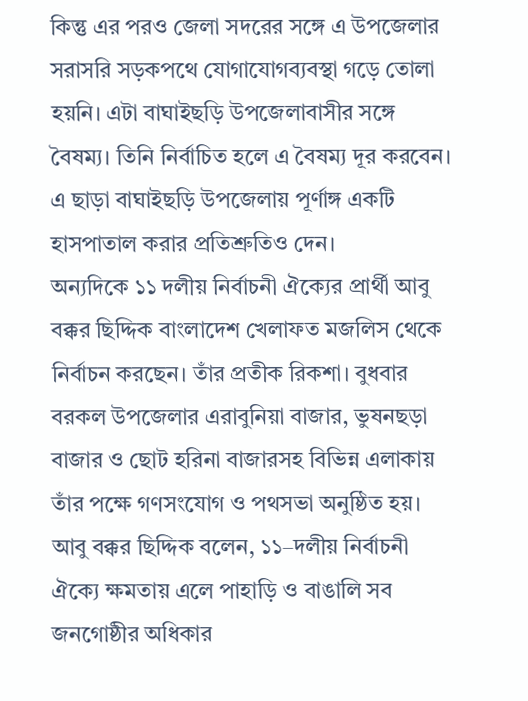কিন্তু এর পরও জেলা সদরের সঙ্গে এ উপজেলার সরাসরি সড়কপথে যোগাযোগব্যবস্থা গড়ে তোলা হয়নি। এটা বাঘাইছড়ি উপজেলাবাসীর সঙ্গে বৈষম্য। তিনি নির্বাচিত হলে এ বৈষম্য দূর করবেন। এ ছাড়া বাঘাইছড়ি উপজেলায় পূর্ণাঙ্গ একটি হাসপাতাল করার প্রতিশ্রুতিও দেন।
অন্যদিকে ১১ দলীয় নির্বাচনী ঐক্যের প্রার্থী আবু বক্কর ছিদ্দিক বাংলাদেশ খেলাফত মজলিস থেকে নির্বাচন করছেন। তাঁর প্রতীক রিকশা। বুধবার বরকল উপজেলার এরাবুনিয়া বাজার, ভুষনছড়া বাজার ও ছোট হরিনা বাজারসহ বিভিন্ন এলাকায় তাঁর পক্ষে গণসংযোগ ও পথসভা অনুষ্ঠিত হয়।
আবু বক্কর ছিদ্দিক বলেন, ১১–দলীয় নির্বাচনী ঐক্যে ক্ষমতায় এলে পাহাড়ি ও বাঙালি সব জনগোষ্ঠীর অধিকার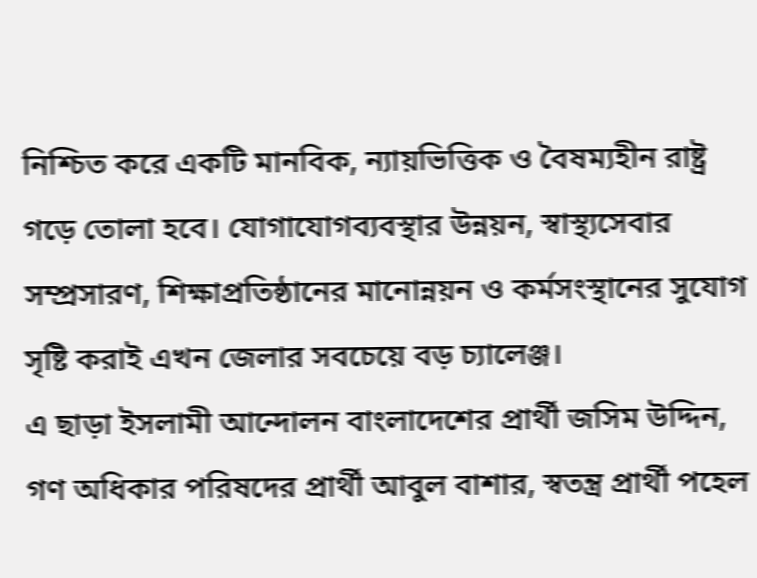নিশ্চিত করে একটি মানবিক, ন্যায়ভিত্তিক ও বৈষম্যহীন রাষ্ট্র গড়ে তোলা হবে। যোগাযোগব্যবস্থার উন্নয়ন, স্বাস্থ্যসেবার সম্প্রসারণ, শিক্ষাপ্রতিষ্ঠানের মানোন্নয়ন ও কর্মসংস্থানের সুযোগ সৃষ্টি করাই এখন জেলার সবচেয়ে বড় চ্যালেঞ্জ।
এ ছাড়া ইসলামী আন্দোলন বাংলাদেশের প্রার্থী জসিম উদ্দিন, গণ অধিকার পরিষদের প্রার্থী আবুল বাশার, স্বতন্ত্র প্রার্থী পহেল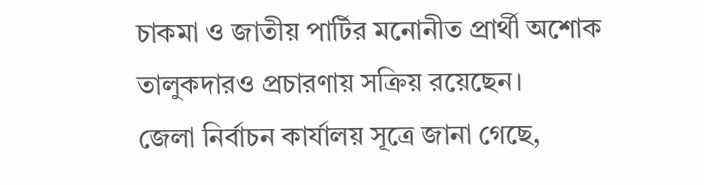চাকমা ও জাতীয় পার্টির মনোনীত প্রার্থী অশোক তালুকদারও প্রচারণায় সক্রিয় রয়েছেন।
জেলা নির্বাচন কার্যালয় সূত্রে জানা গেছে,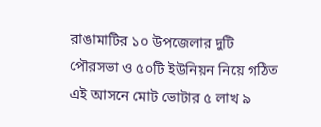রাঙামাটির ১০ উপজেলার দুটি পৌরসভা ও ৫০টি ইউনিয়ন নিয়ে গঠিত এই আসনে মোট ভোটার ৫ লাখ ৯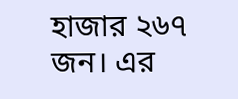হাজার ২৬৭ জন। এর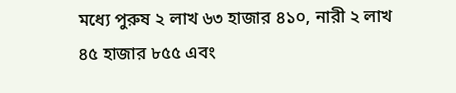মধ্যে পুরুষ ২ লাখ ৬৩ হাজার ৪১০, নারী ২ লাখ ৪৫ হাজার ৮৫৫ এবং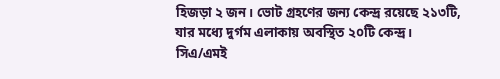হিজড়া ২ জন। ভোট গ্রহণের জন্য কেন্দ্র রয়েছে ২১৩টি, যার মধ্যে দুর্গম এলাকায় অবস্থিত ২০টি কেন্দ্র।
সিএ/এমই